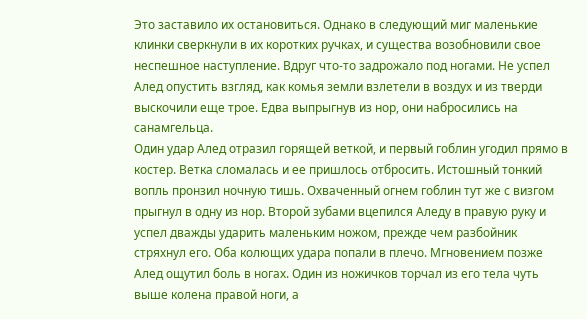Это заставило их остановиться. Однако в следующий миг маленькие клинки сверкнули в их коротких ручках, и существа возобновили свое неспешное наступление. Вдруг что-то задрожало под ногами. Не успел Алед опустить взгляд, как комья земли взлетели в воздух и из тверди выскочили еще трое. Едва выпрыгнув из нор, они набросились на санамгельца.
Один удар Алед отразил горящей веткой, и первый гоблин угодил прямо в костер. Ветка сломалась и ее пришлось отбросить. Истошный тонкий вопль пронзил ночную тишь. Охваченный огнем гоблин тут же с визгом прыгнул в одну из нор. Второй зубами вцепился Аледу в правую руку и успел дважды ударить маленьким ножом, прежде чем разбойник стряхнул его. Оба колющих удара попали в плечо. Мгновением позже Алед ощутил боль в ногах. Один из ножичков торчал из его тела чуть выше колена правой ноги, а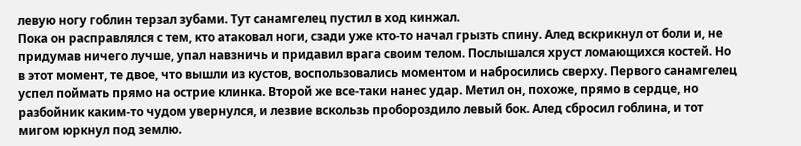левую ногу гоблин терзал зубами. Тут санамгелец пустил в ход кинжал.
Пока он расправлялся с тем, кто атаковал ноги, сзади уже кто-то начал грызть спину. Алед вскрикнул от боли и, не придумав ничего лучше, упал навзничь и придавил врага своим телом. Послышался хруст ломающихся костей. Но в этот момент, те двое, что вышли из кустов, воспользовались моментом и набросились сверху. Первого санамгелец успел поймать прямо на острие клинка. Второй же все-таки нанес удар. Метил он, похоже, прямо в сердце, но разбойник каким-то чудом увернулся, и лезвие вскользь пробороздило левый бок. Алед сбросил гоблина, и тот мигом юркнул под землю.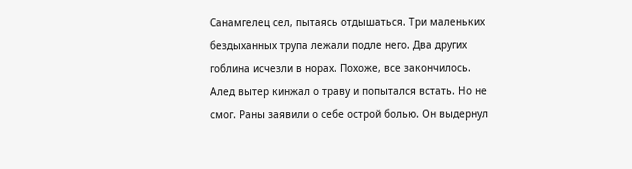Санамгелец сел, пытаясь отдышаться. Три маленьких бездыханных трупа лежали подле него. Два других гоблина исчезли в норах. Похоже, все закончилось. Алед вытер кинжал о траву и попытался встать. Но не смог. Раны заявили о себе острой болью. Он выдернул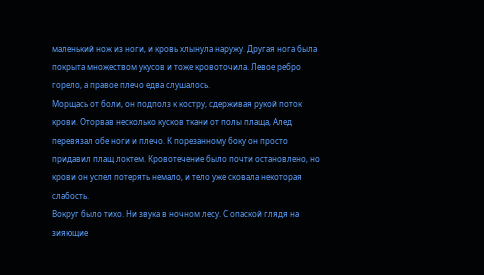маленький нож из ноги, и кровь хлынула наружу. Другая нога была покрыта множеством укусов и тоже кровоточила. Левое ребро горело, а правое плечо едва слушалось.
Морщась от боли, он подполз к костру, сдерживая рукой поток крови. Оторвав несколько кусков ткани от полы плаща, Алед перевязал обе ноги и плечо. К порезанному боку он просто придавил плащ локтем. Кровотечение было почти остановлено, но крови он успел потерять немало, и тело уже сковала некоторая слабость.
Вокруг было тихо. Ни звука в ночном лесу. С опаской глядя на зияющие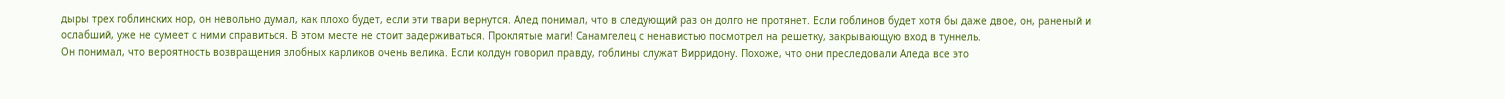дыры трех гоблинских нор, он невольно думал, как плохо будет, если эти твари вернутся. Алед понимал, что в следующий раз он долго не протянет. Если гоблинов будет хотя бы даже двое, он, раненый и ослабший, уже не сумеет с ними справиться. В этом месте не стоит задерживаться. Проклятые маги! Санамгелец с ненавистью посмотрел на решетку, закрывающую вход в туннель.
Он понимал, что вероятность возвращения злобных карликов очень велика. Если колдун говорил правду, гоблины служат Вирридону. Похоже, что они преследовали Аледа все это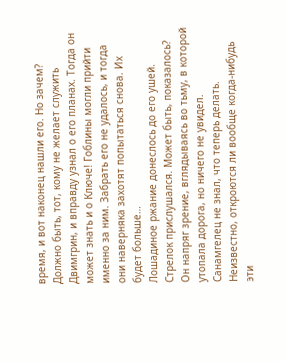время, и вот наконец нашли его. Но зачем? Должно быть, тот, кому не желает служить Двимгрин, и вправду узнал о его планах. Тогда он может знать и о Ключе! Гоблины могли прийти именно за ним. Забрать его не удалось, и тогда они наверняка захотят попытаться снова. Их будет больше…
Лошадиное ржание донеслось до его ушей. Стрелок прислушался. Может быть, показалось? Он напряг зрение, вглядываясь во тьму, в которой утопала дорога, но ничего не увидел.
Санамгелец не знал, что теперь делать. Неизвестно, откроются ли вообще когда-нибудь эти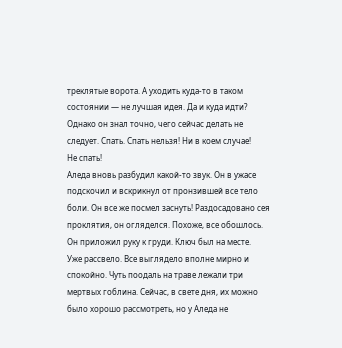треклятые ворота. А уходить куда-то в таком состоянии — не лучшая идея. Да и куда идти? Однако он знал точно, чего сейчас делать не следует. Спать. Спать нельзя! Ни в коем случае!
Не спать!
Аледа вновь разбудил какой-то звук. Он в ужасе подскочил и вскрикнул от пронзившей все тело боли. Он все же посмел заснуть! Раздосадовано сея проклятия, он огляделся. Похоже, все обошлось. Он приложил руку к груди. Ключ был на месте.
Уже рассвело. Все выглядело вполне мирно и спокойно. Чуть поодаль на траве лежали три мертвых гоблина. Сейчас, в свете дня, их можно было хорошо рассмотреть, но у Аледа не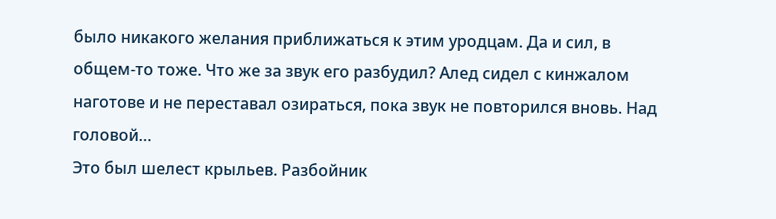было никакого желания приближаться к этим уродцам. Да и сил, в общем-то тоже. Что же за звук его разбудил? Алед сидел с кинжалом наготове и не переставал озираться, пока звук не повторился вновь. Над головой…
Это был шелест крыльев. Разбойник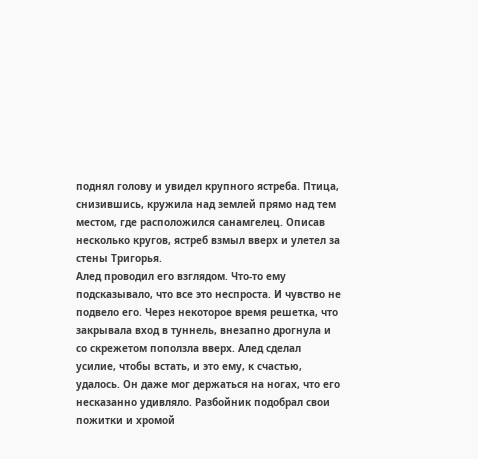поднял голову и увидел крупного ястреба. Птица, снизившись, кружила над землей прямо над тем местом, где расположился санамгелец. Описав несколько кругов, ястреб взмыл вверх и улетел за стены Тригорья.
Алед проводил его взглядом. Что-то ему подсказывало, что все это неспроста. И чувство не подвело его. Через некоторое время решетка, что закрывала вход в туннель, внезапно дрогнула и со скрежетом поползла вверх. Алед сделал усилие, чтобы встать, и это ему, к счастью, удалось. Он даже мог держаться на ногах, что его несказанно удивляло. Разбойник подобрал свои пожитки и хромой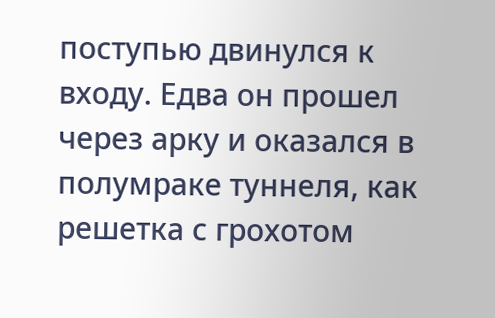поступью двинулся к входу. Едва он прошел через арку и оказался в полумраке туннеля, как решетка с грохотом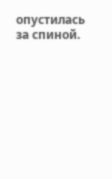опустилась за спиной.